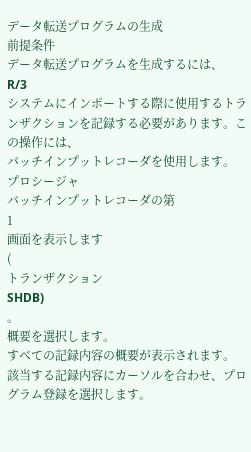データ転送プログラムの生成
前提条件
データ転送プログラムを生成するには、
R/3
システムにインポートする際に使用するトランザクションを記録する必要があります。この操作には、
バッチインプットレコーダを使用します。
プロシージャ
バッチインプットレコーダの第
1
画面を表示します
(
トランザクション
SHDB)
。
概要を選択します。
すべての記録内容の概要が表示されます。
該当する記録内容にカーソルを合わせ、プログラム登録を選択します。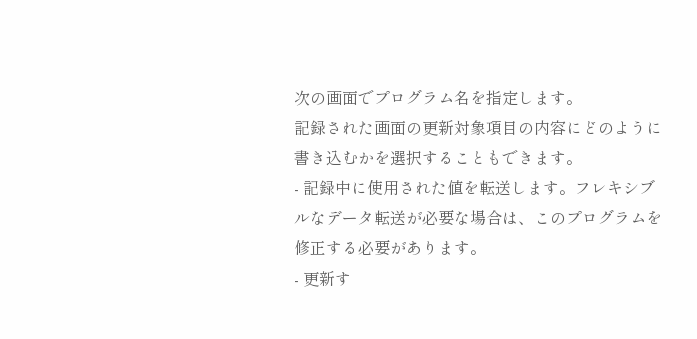次の画面でプログラム名を指定します。
記録された画面の更新対象項目の内容にどのように書き込むかを選択することもできます。
- 記録中に使用された値を転送します。フレキシブルなデータ転送が必要な場合は、このプログラムを修正する必要があります。
- 更新す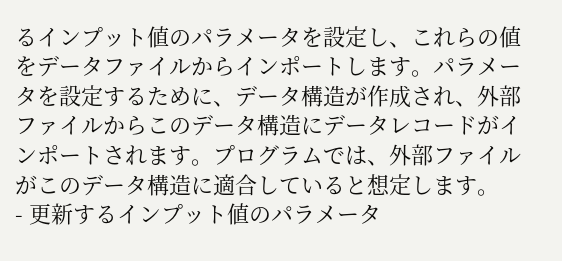るインプット値のパラメータを設定し、これらの値をデータファイルからインポートします。パラメータを設定するために、データ構造が作成され、外部ファイルからこのデータ構造にデータレコードがインポートされます。プログラムでは、外部ファイルがこのデータ構造に適合していると想定します。
- 更新するインプット値のパラメータ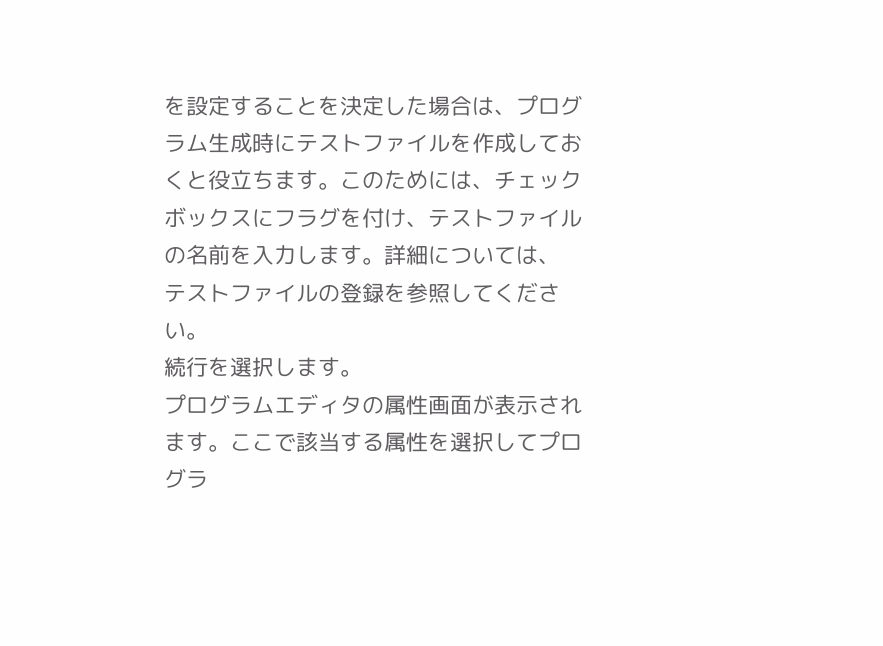を設定することを決定した場合は、プログラム生成時にテストファイルを作成しておくと役立ちます。このためには、チェックボックスにフラグを付け、テストファイルの名前を入力します。詳細については、
テストファイルの登録を参照してください。
続行を選択します。
プログラムエディタの属性画面が表示されます。ここで該当する属性を選択してプログラ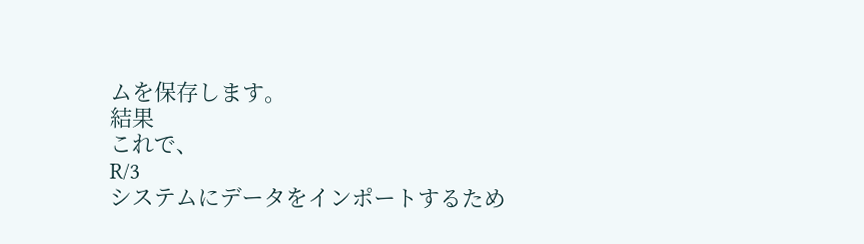ムを保存します。
結果
これで、
R/3
システムにデータをインポートするため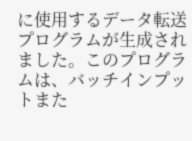に使用するデータ転送プログラムが生成されました。このプログラムは、バッチインプットまた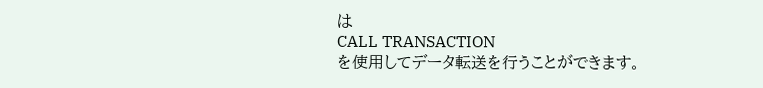は
CALL TRANSACTION
を使用してデータ転送を行うことができます。